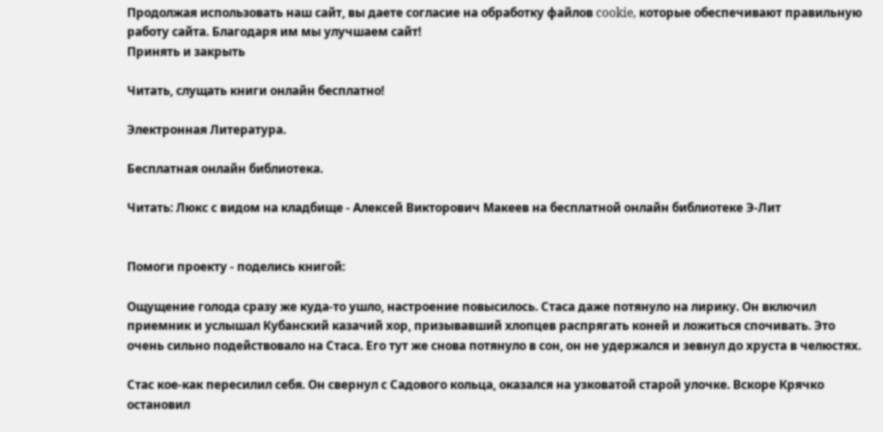Продолжая использовать наш сайт, вы даете согласие на обработку файлов cookie, которые обеспечивают правильную работу сайта. Благодаря им мы улучшаем сайт!
Принять и закрыть

Читать, слущать книги онлайн бесплатно!

Электронная Литература.

Бесплатная онлайн библиотека.

Читать: Люкс с видом на кладбище - Алексей Викторович Макеев на бесплатной онлайн библиотеке Э-Лит


Помоги проекту - поделись книгой:

Ощущение голода сразу же куда-то ушло, настроение повысилось. Стаса даже потянуло на лирику. Он включил приемник и услышал Кубанский казачий хор, призывавший хлопцев распрягать коней и ложиться спочивать. Это очень сильно подействовало на Стаса. Его тут же снова потянуло в сон, он не удержался и зевнул до хруста в челюстях.

Стас кое-как пересилил себя. Он свернул с Садового кольца, оказался на узковатой старой улочке. Вскоре Крячко остановил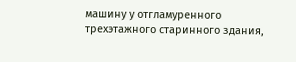машину у отгламуренного трехэтажного старинного здания,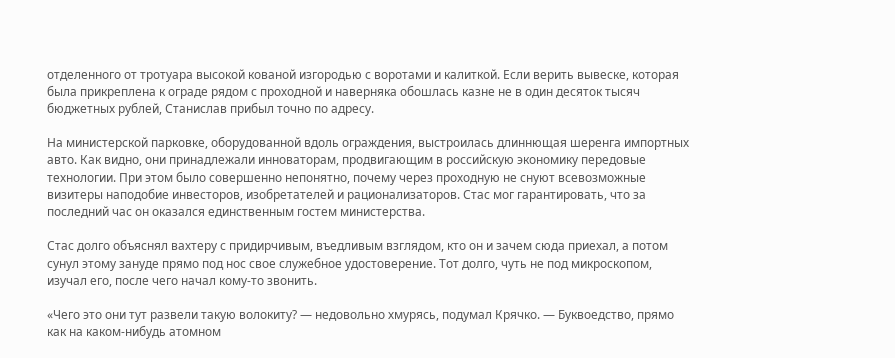отделенного от тротуара высокой кованой изгородью с воротами и калиткой. Если верить вывеске, которая была прикреплена к ограде рядом с проходной и наверняка обошлась казне не в один десяток тысяч бюджетных рублей, Станислав прибыл точно по адресу.

На министерской парковке, оборудованной вдоль ограждения, выстроилась длиннющая шеренга импортных авто. Как видно, они принадлежали инноваторам, продвигающим в российскую экономику передовые технологии. При этом было совершенно непонятно, почему через проходную не снуют всевозможные визитеры наподобие инвесторов, изобретателей и рационализаторов. Стас мог гарантировать, что за последний час он оказался единственным гостем министерства.

Стас долго объяснял вахтеру с придирчивым, въедливым взглядом, кто он и зачем сюда приехал, а потом сунул этому зануде прямо под нос свое служебное удостоверение. Тот долго, чуть не под микроскопом, изучал его, после чего начал кому-то звонить.

«Чего это они тут развели такую волокиту? — недовольно хмурясь, подумал Крячко. — Буквоедство, прямо как на каком-нибудь атомном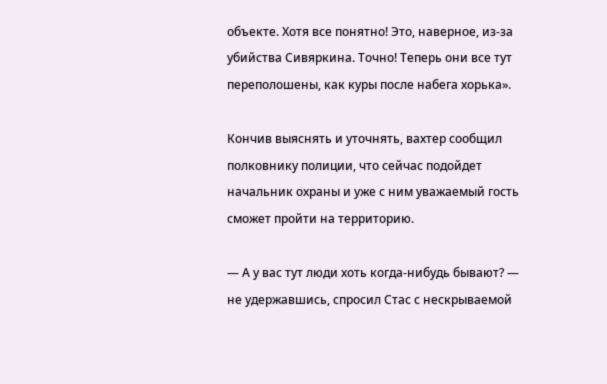объекте. Хотя все понятно! Это, наверное, из-за убийства Сивяркина. Точно! Теперь они все тут переполошены, как куры после набега хорька».

Кончив выяснять и уточнять, вахтер сообщил полковнику полиции, что сейчас подойдет начальник охраны и уже с ним уважаемый гость сможет пройти на территорию.

— А у вас тут люди хоть когда-нибудь бывают? — не удержавшись, спросил Стас с нескрываемой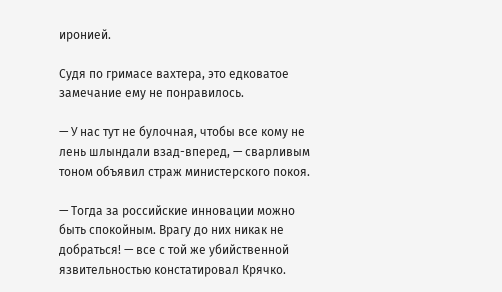иронией.

Судя по гримасе вахтера, это едковатое замечание ему не понравилось.

— У нас тут не булочная, чтобы все кому не лень шлындали взад-вперед, — сварливым тоном объявил страж министерского покоя.

— Тогда за российские инновации можно быть спокойным. Врагу до них никак не добраться! — все с той же убийственной язвительностью констатировал Крячко.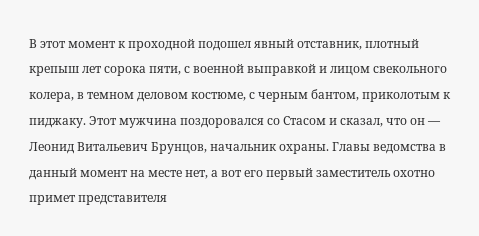В этот момент к проходной подошел явный отставник, плотный крепыш лет сорока пяти, с военной выправкой и лицом свекольного колера, в темном деловом костюме, с черным бантом, приколотым к пиджаку. Этот мужчина поздоровался со Стасом и сказал, что он — Леонид Витальевич Брунцов, начальник охраны. Главы ведомства в данный момент на месте нет, а вот его первый заместитель охотно примет представителя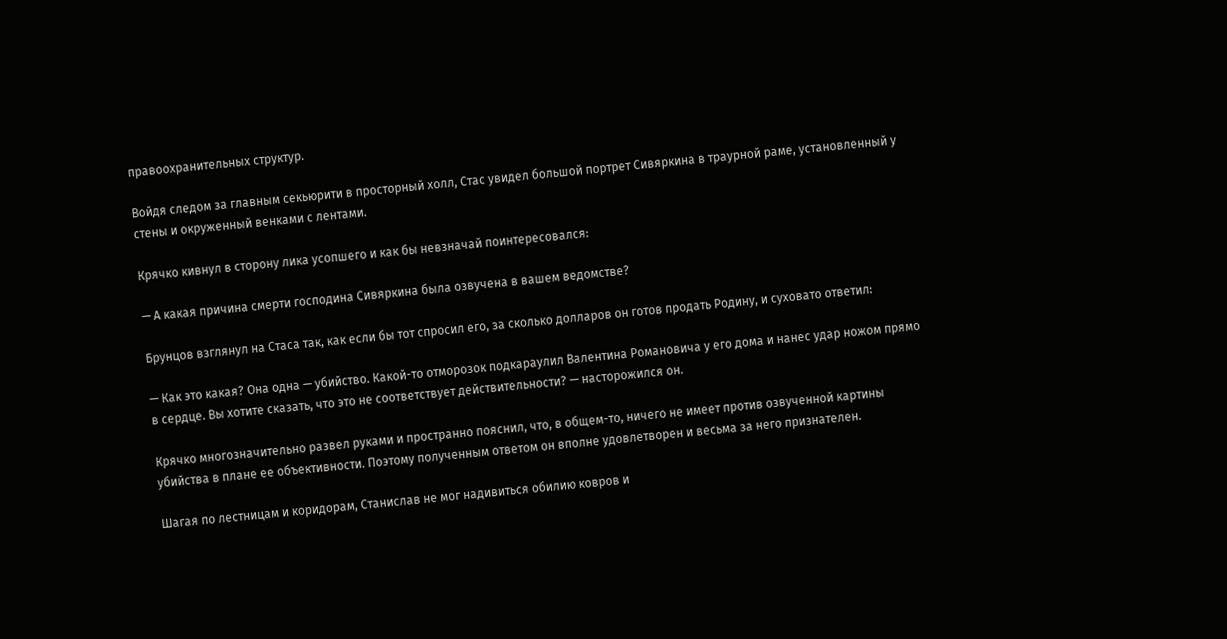правоохранительных структур.

Войдя следом за главным секьюрити в просторный холл, Стас увидел большой портрет Сивяркина в траурной раме, установленный у стены и окруженный венками с лентами.

Крячко кивнул в сторону лика усопшего и как бы невзначай поинтересовался:

— А какая причина смерти господина Сивяркина была озвучена в вашем ведомстве?

Брунцов взглянул на Стаса так, как если бы тот спросил его, за сколько долларов он готов продать Родину, и суховато ответил:

— Как это какая? Она одна — убийство. Какой-то отморозок подкараулил Валентина Романовича у его дома и нанес удар ножом прямо в сердце. Вы хотите сказать, что это не соответствует действительности? — насторожился он.

Крячко многозначительно развел руками и пространно пояснил, что, в общем-то, ничего не имеет против озвученной картины убийства в плане ее объективности. Поэтому полученным ответом он вполне удовлетворен и весьма за него признателен.

Шагая по лестницам и коридорам, Станислав не мог надивиться обилию ковров и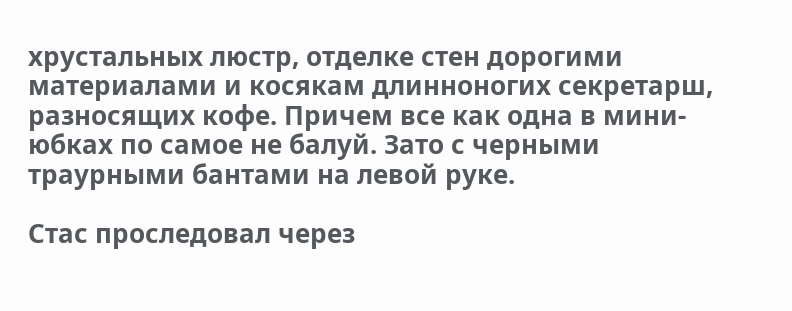хрустальных люстр, отделке стен дорогими материалами и косякам длинноногих секретарш, разносящих кофе. Причем все как одна в мини-юбках по самое не балуй. Зато с черными траурными бантами на левой руке.

Стас проследовал через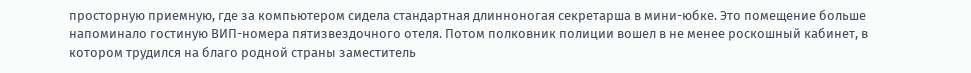просторную приемную, где за компьютером сидела стандартная длинноногая секретарша в мини-юбке. Это помещение больше напоминало гостиную ВИП-номера пятизвездочного отеля. Потом полковник полиции вошел в не менее роскошный кабинет, в котором трудился на благо родной страны заместитель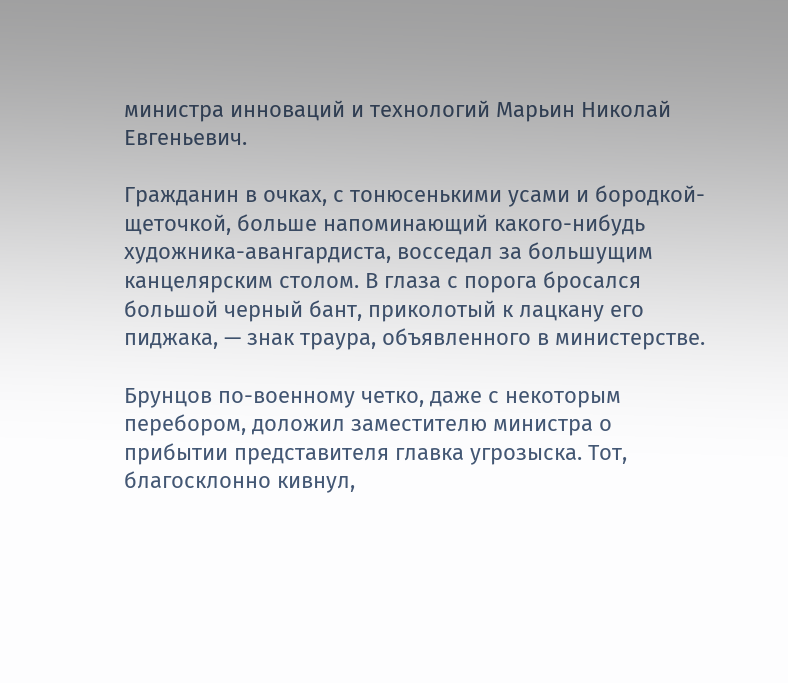министра инноваций и технологий Марьин Николай Евгеньевич.

Гражданин в очках, с тонюсенькими усами и бородкой-щеточкой, больше напоминающий какого-нибудь художника-авангардиста, восседал за большущим канцелярским столом. В глаза с порога бросался большой черный бант, приколотый к лацкану его пиджака, — знак траура, объявленного в министерстве.

Брунцов по-военному четко, даже с некоторым перебором, доложил заместителю министра о прибытии представителя главка угрозыска. Тот, благосклонно кивнул,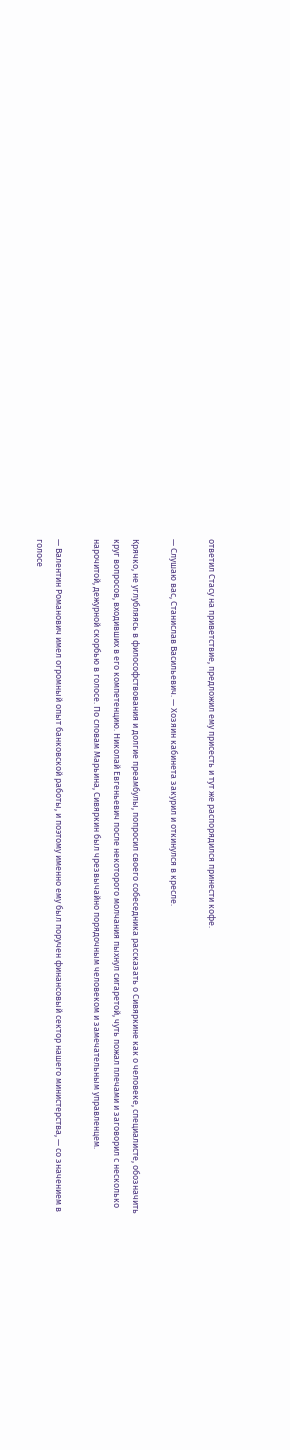ответил Стасу на приветствие, предложил ему присесть и тут же распорядился принести кофе.

— Слушаю вас, Станислав Васильевич. — Хозяин кабинета закурил и откинулся в кресле.

Крячко, не углубляясь в философствования и долгие преамбулы, попросил своего собеседника рассказать о Сивяркине как о человеке, специалисте, обозначить круг вопросов, входивших в его компетенцию. Николай Евгеньевич после некоторого молчания пыхнул сигаретой, чуть пожал плечами и заговорил с несколько нарочитой, дежурной скорбью в голосе. По словам Марьина, Сивяркин был чрезвычайно порядочным человеком и замечательным управленцем.

— Валентин Романович имел огромный опыт банковской работы, и поэтому именно ему был поручен финансовый сектор нашего министерства, — со значением в голосе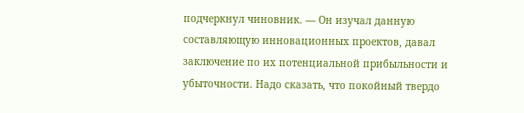подчеркнул чиновник. — Он изучал данную составляющую инновационных проектов, давал заключение по их потенциальной прибыльности и убыточности. Надо сказать, что покойный твердо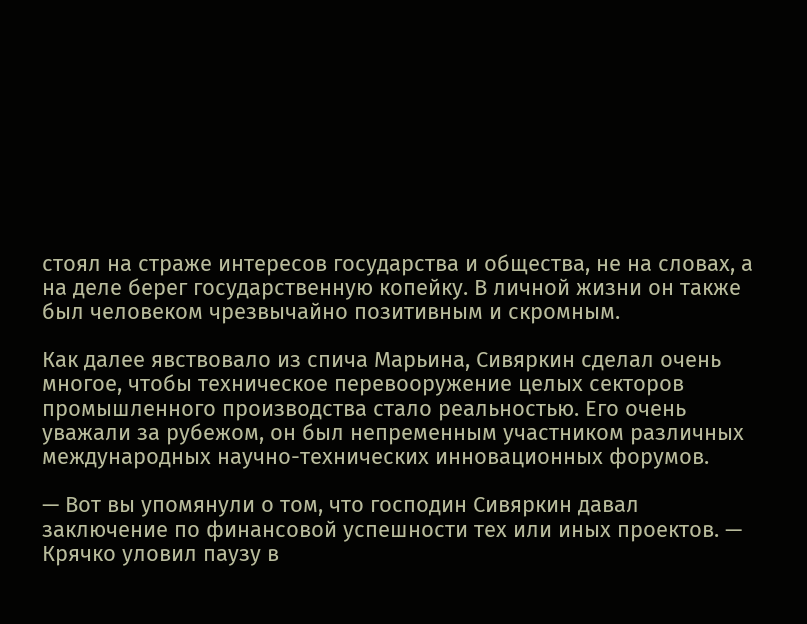стоял на страже интересов государства и общества, не на словах, а на деле берег государственную копейку. В личной жизни он также был человеком чрезвычайно позитивным и скромным.

Как далее явствовало из спича Марьина, Сивяркин сделал очень многое, чтобы техническое перевооружение целых секторов промышленного производства стало реальностью. Его очень уважали за рубежом, он был непременным участником различных международных научно-технических инновационных форумов.

— Вот вы упомянули о том, что господин Сивяркин давал заключение по финансовой успешности тех или иных проектов. — Крячко уловил паузу в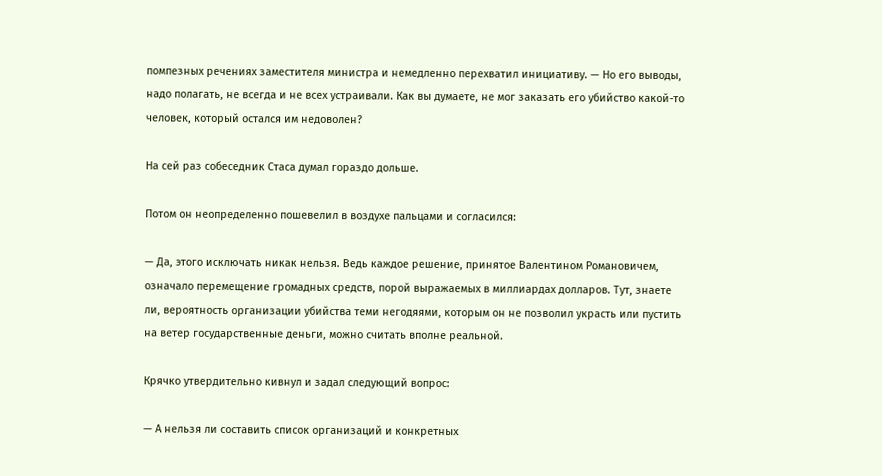помпезных речениях заместителя министра и немедленно перехватил инициативу. — Но его выводы, надо полагать, не всегда и не всех устраивали. Как вы думаете, не мог заказать его убийство какой-то человек, который остался им недоволен?

На сей раз собеседник Стаса думал гораздо дольше.

Потом он неопределенно пошевелил в воздухе пальцами и согласился:

— Да, этого исключать никак нельзя. Ведь каждое решение, принятое Валентином Романовичем, означало перемещение громадных средств, порой выражаемых в миллиардах долларов. Тут, знаете ли, вероятность организации убийства теми негодяями, которым он не позволил украсть или пустить на ветер государственные деньги, можно считать вполне реальной.

Крячко утвердительно кивнул и задал следующий вопрос:

— А нельзя ли составить список организаций и конкретных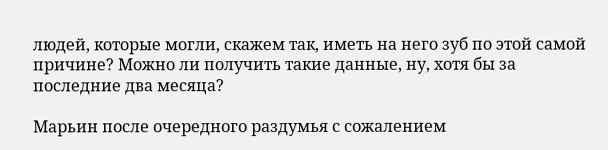людей, которые могли, скажем так, иметь на него зуб по этой самой причине? Можно ли получить такие данные, ну, хотя бы за последние два месяца?

Марьин после очередного раздумья с сожалением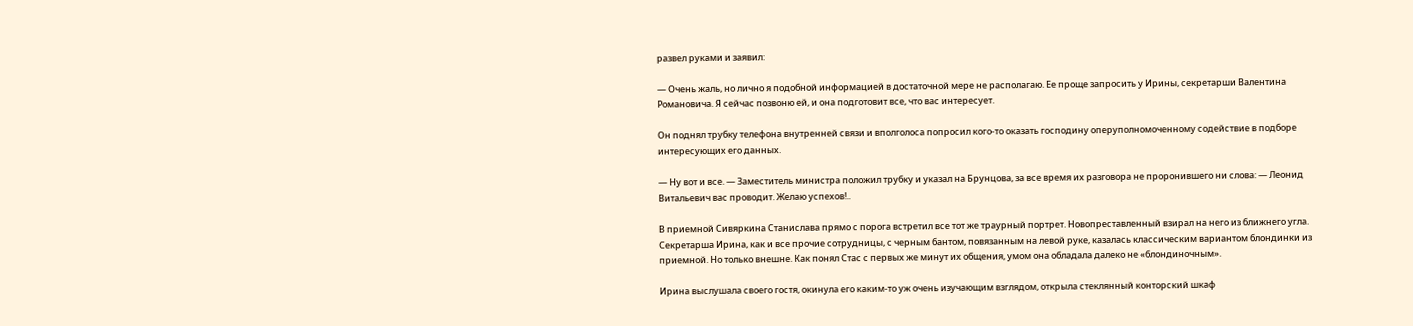развел руками и заявил:

— Очень жаль, но лично я подобной информацией в достаточной мере не располагаю. Ее проще запросить у Ирины, секретарши Валентина Романовича. Я сейчас позвоню ей, и она подготовит все, что вас интересует.

Он поднял трубку телефона внутренней связи и вполголоса попросил кого-то оказать господину оперуполномоченному содействие в подборе интересующих его данных.

— Ну вот и все. — Заместитель министра положил трубку и указал на Брунцова, за все время их разговора не проронившего ни слова: — Леонид Витальевич вас проводит. Желаю успехов!..

В приемной Сивяркина Станислава прямо с порога встретил все тот же траурный портрет. Новопреставленный взирал на него из ближнего угла. Секретарша Ирина, как и все прочие сотрудницы, с черным бантом, повязанным на левой руке, казалась классическим вариантом блондинки из приемной. Но только внешне. Как понял Стас с первых же минут их общения, умом она обладала далеко не «блондиночным».

Ирина выслушала своего гостя, окинула его каким-то уж очень изучающим взглядом, открыла стеклянный конторский шкаф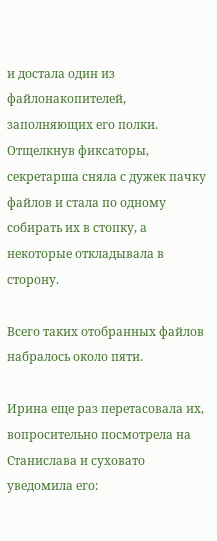и достала один из файлонакопителей, заполняющих его полки. Отщелкнув фиксаторы, секретарша сняла с дужек пачку файлов и стала по одному собирать их в стопку, а некоторые откладывала в сторону.

Всего таких отобранных файлов набралось около пяти.

Ирина еще раз перетасовала их, вопросительно посмотрела на Станислава и суховато уведомила его: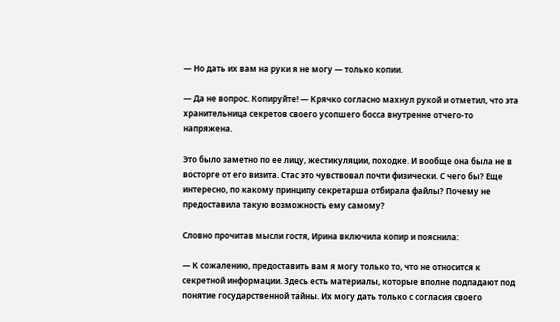— Но дать их вам на руки я не могу — только копии.

— Да не вопрос. Копируйте! — Крячко согласно махнул рукой и отметил, что эта хранительница секретов своего усопшего босса внутренне отчего-то напряжена.

Это было заметно по ее лицу, жестикуляции, походке. И вообще она была не в восторге от его визита. Стас это чувствовал почти физически. С чего бы? Еще интересно, по какому принципу секретарша отбирала файлы? Почему не предоставила такую возможность ему самому?

Словно прочитав мысли гостя, Ирина включила копир и пояснила:

— К сожалению, предоставить вам я могу только то, что не относится к секретной информации. Здесь есть материалы, которые вполне подпадают под понятие государственной тайны. Их могу дать только с согласия своего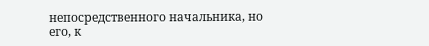непосредственного начальника, но его, к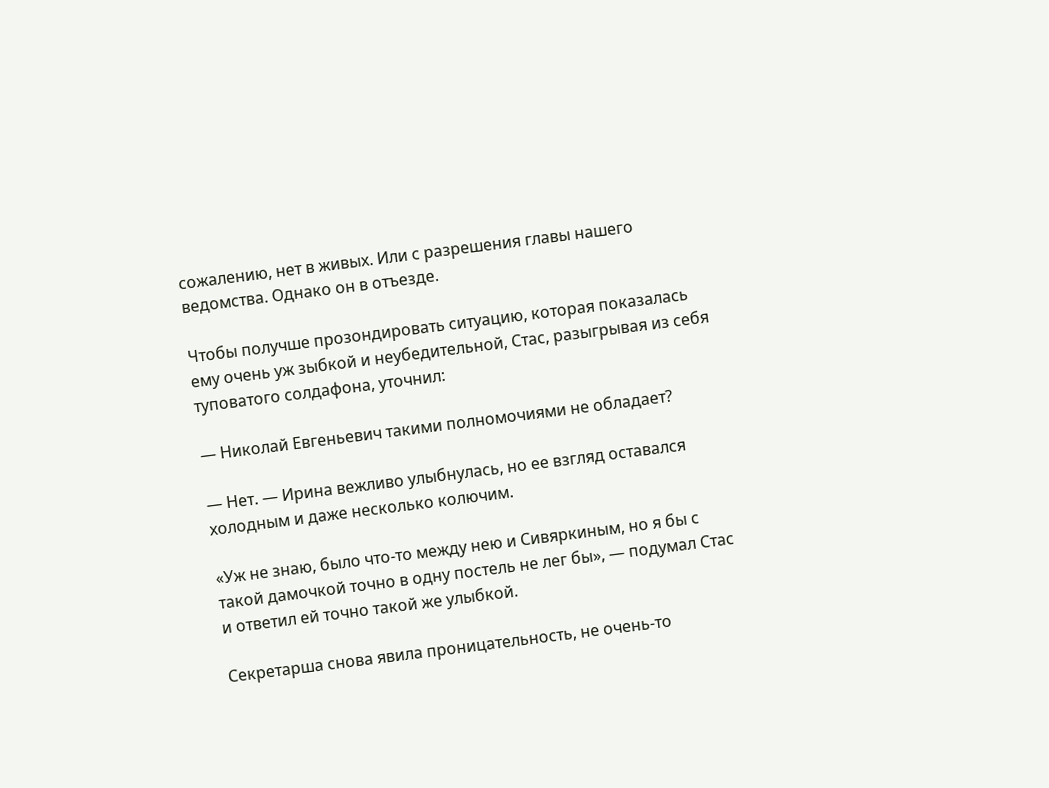сожалению, нет в живых. Или с разрешения главы нашего ведомства. Однако он в отъезде.

Чтобы получше прозондировать ситуацию, которая показалась ему очень уж зыбкой и неубедительной, Стас, разыгрывая из себя туповатого солдафона, уточнил:

— Николай Евгеньевич такими полномочиями не обладает?

— Нет. — Ирина вежливо улыбнулась, но ее взгляд оставался холодным и даже несколько колючим.

«Уж не знаю, было что-то между нею и Сивяркиным, но я бы с такой дамочкой точно в одну постель не лег бы», — подумал Стас и ответил ей точно такой же улыбкой.

Секретарша снова явила проницательность, не очень-то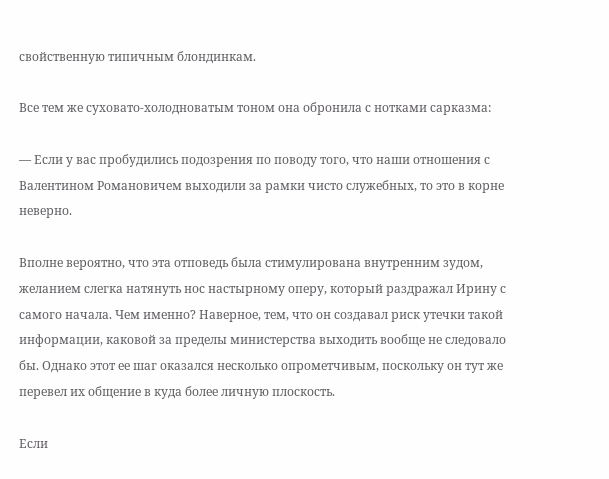свойственную типичным блондинкам.

Все тем же суховато-холодноватым тоном она обронила с нотками сарказма:

— Если у вас пробудились подозрения по поводу того, что наши отношения с Валентином Романовичем выходили за рамки чисто служебных, то это в корне неверно.

Вполне вероятно, что эта отповедь была стимулирована внутренним зудом, желанием слегка натянуть нос настырному оперу, который раздражал Ирину с самого начала. Чем именно? Наверное, тем, что он создавал риск утечки такой информации, каковой за пределы министерства выходить вообще не следовало бы. Однако этот ее шаг оказался несколько опрометчивым, поскольку он тут же перевел их общение в куда более личную плоскость.

Если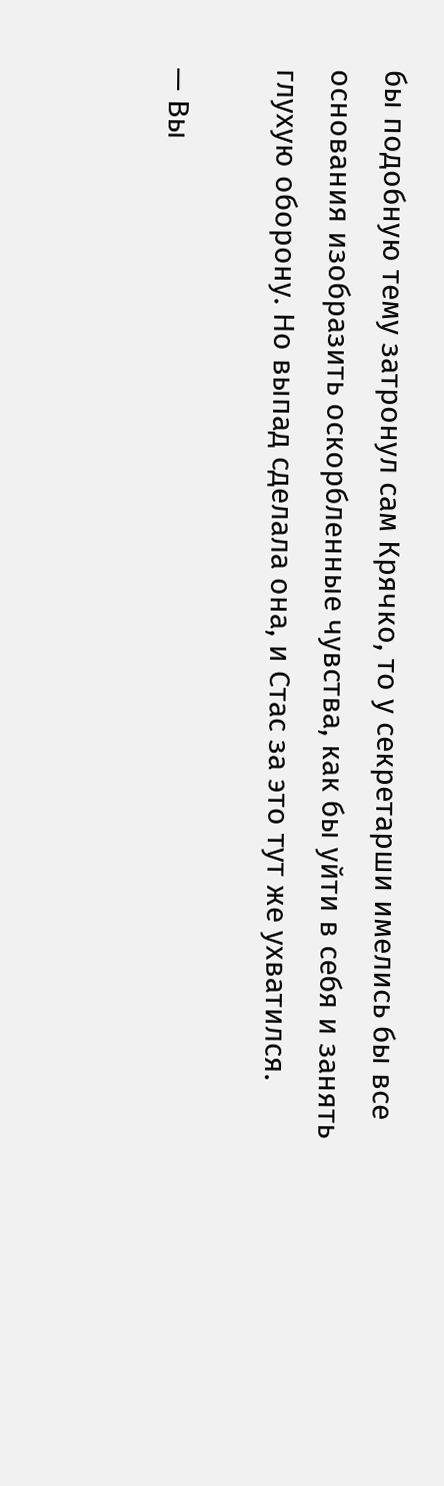бы подобную тему затронул сам Крячко, то у секретарши имелись бы все основания изобразить оскорбленные чувства, как бы уйти в себя и занять глухую оборону. Но выпад сделала она, и Стас за это тут же ухватился.

— Вы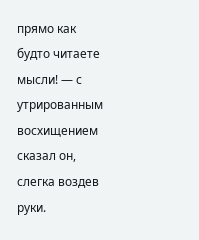прямо как будто читаете мысли! — с утрированным восхищением сказал он, слегка воздев руки.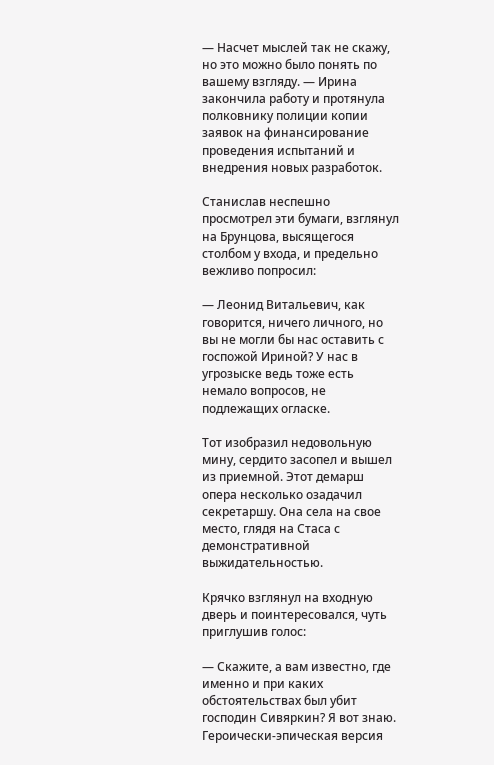— Насчет мыслей так не скажу, но это можно было понять по вашему взгляду. — Ирина закончила работу и протянула полковнику полиции копии заявок на финансирование проведения испытаний и внедрения новых разработок.

Станислав неспешно просмотрел эти бумаги, взглянул на Брунцова, высящегося столбом у входа, и предельно вежливо попросил:

— Леонид Витальевич, как говорится, ничего личного, но вы не могли бы нас оставить с госпожой Ириной? У нас в угрозыске ведь тоже есть немало вопросов, не подлежащих огласке.

Тот изобразил недовольную мину, сердито засопел и вышел из приемной. Этот демарш опера несколько озадачил секретаршу. Она села на свое место, глядя на Стаса с демонстративной выжидательностью.

Крячко взглянул на входную дверь и поинтересовался, чуть приглушив голос:

— Скажите, а вам известно, где именно и при каких обстоятельствах был убит господин Сивяркин? Я вот знаю. Героически-эпическая версия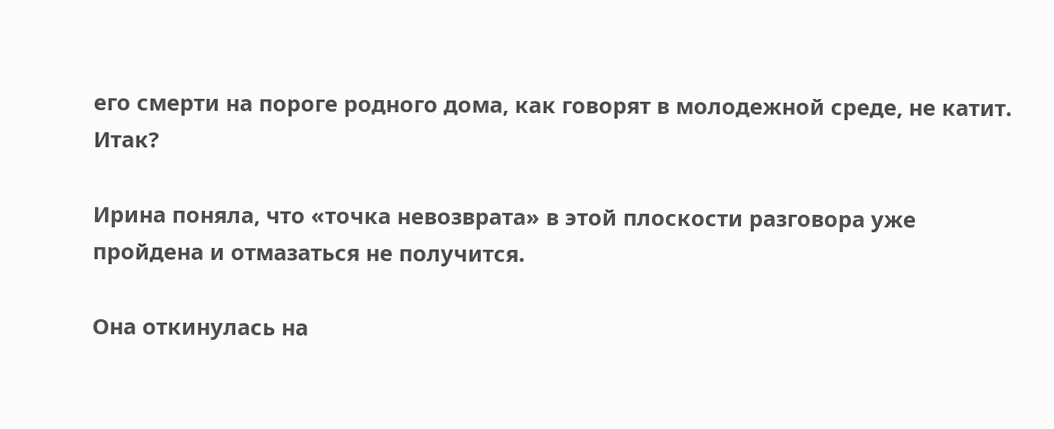его смерти на пороге родного дома, как говорят в молодежной среде, не катит. Итак?

Ирина поняла, что «точка невозврата» в этой плоскости разговора уже пройдена и отмазаться не получится.

Она откинулась на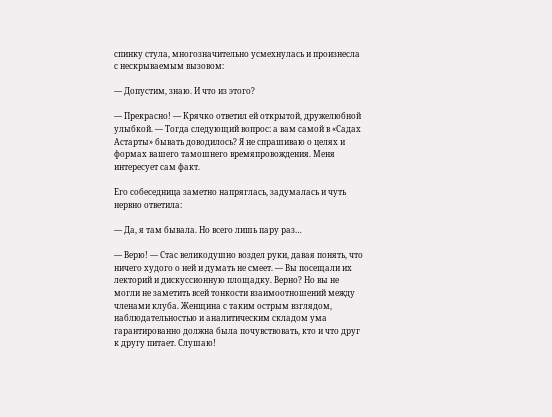спинку стула, многозначительно усмехнулась и произнесла с нескрываемым вызовом:

— Допустим, знаю. И что из этого?

— Прекрасно! — Крячко ответил ей открытой, дружелюбной улыбкой. — Тогда следующий вопрос: а вам самой в «Садах Астарты» бывать доводилось? Я не спрашиваю о целях и формах вашего тамошнего времяпровождения. Меня интересует сам факт.

Его собеседница заметно напряглась, задумалась и чуть нервно ответила:

— Да, я там бывала. Но всего лишь пару раз…

— Верю! — Стас великодушно воздел руки, давая понять, что ничего худого о ней и думать не смеет. — Вы посещали их лекторий и дискуссионную площадку. Верно? Но вы не могли не заметить всей тонкости взаимоотношений между членами клуба. Женщина с таким острым взглядом, наблюдательностью и аналитическим складом ума гарантированно должна была почувствовать, кто и что друг к другу питает. Слушаю!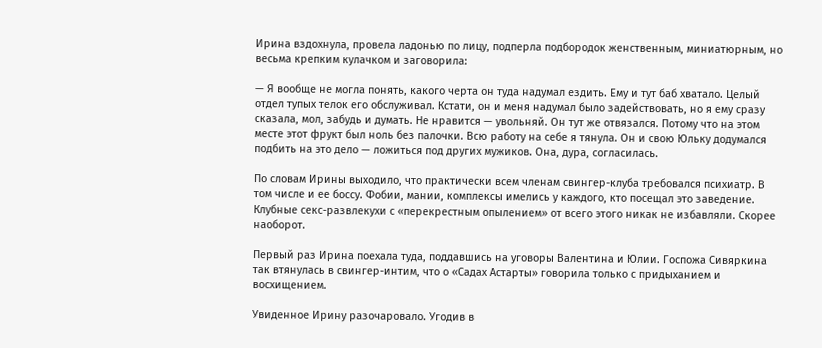Ирина вздохнула, провела ладонью по лицу, подперла подбородок женственным, миниатюрным, но весьма крепким кулачком и заговорила:

— Я вообще не могла понять, какого черта он туда надумал ездить. Ему и тут баб хватало. Целый отдел тупых телок его обслуживал. Кстати, он и меня надумал было задействовать, но я ему сразу сказала, мол, забудь и думать. Не нравится — увольняй. Он тут же отвязался. Потому что на этом месте этот фрукт был ноль без палочки. Всю работу на себе я тянула. Он и свою Юльку додумался подбить на это дело — ложиться под других мужиков. Она, дура, согласилась.

По словам Ирины выходило, что практически всем членам свингер-клуба требовался психиатр. В том числе и ее боссу. Фобии, мании, комплексы имелись у каждого, кто посещал это заведение. Клубные секс-развлекухи с «перекрестным опылением» от всего этого никак не избавляли. Скорее наоборот.

Первый раз Ирина поехала туда, поддавшись на уговоры Валентина и Юлии. Госпожа Сивяркина так втянулась в свингер-интим, что о «Садах Астарты» говорила только с придыханием и восхищением.

Увиденное Ирину разочаровало. Угодив в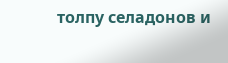толпу селадонов и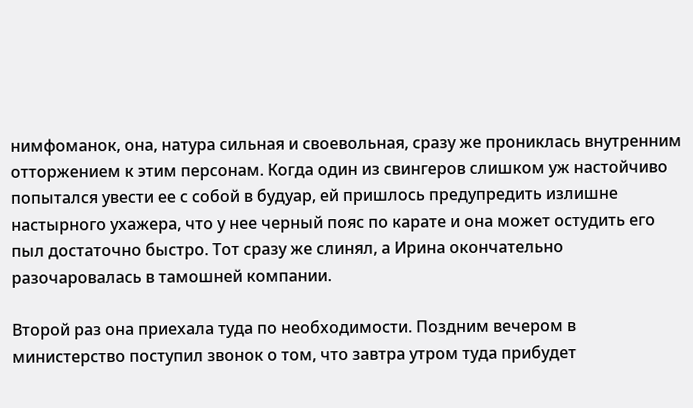нимфоманок, она, натура сильная и своевольная, сразу же прониклась внутренним отторжением к этим персонам. Когда один из свингеров слишком уж настойчиво попытался увести ее с собой в будуар, ей пришлось предупредить излишне настырного ухажера, что у нее черный пояс по карате и она может остудить его пыл достаточно быстро. Тот сразу же слинял, а Ирина окончательно разочаровалась в тамошней компании.

Второй раз она приехала туда по необходимости. Поздним вечером в министерство поступил звонок о том, что завтра утром туда прибудет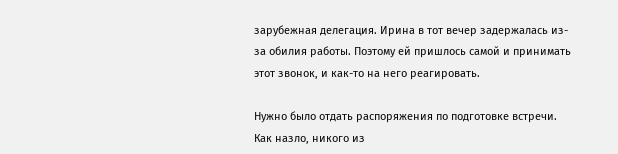зарубежная делегация. Ирина в тот вечер задержалась из-за обилия работы. Поэтому ей пришлось самой и принимать этот звонок, и как-то на него реагировать.

Нужно было отдать распоряжения по подготовке встречи. Как назло, никого из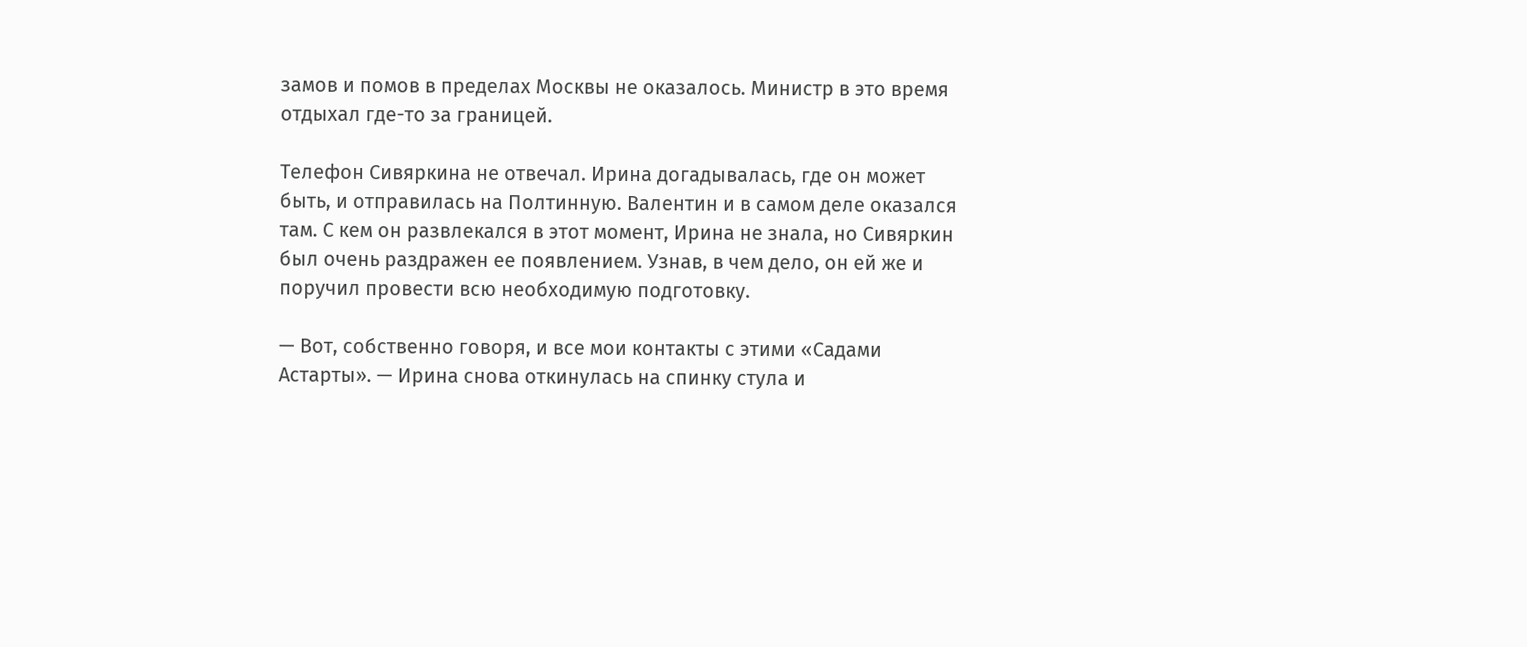замов и помов в пределах Москвы не оказалось. Министр в это время отдыхал где-то за границей.

Телефон Сивяркина не отвечал. Ирина догадывалась, где он может быть, и отправилась на Полтинную. Валентин и в самом деле оказался там. С кем он развлекался в этот момент, Ирина не знала, но Сивяркин был очень раздражен ее появлением. Узнав, в чем дело, он ей же и поручил провести всю необходимую подготовку.

— Вот, собственно говоря, и все мои контакты с этими «Садами Астарты». — Ирина снова откинулась на спинку стула и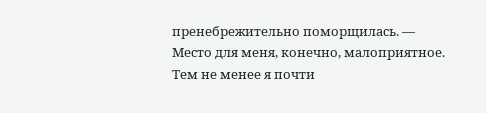пренебрежительно поморщилась. — Место для меня, конечно, малоприятное. Тем не менее я почти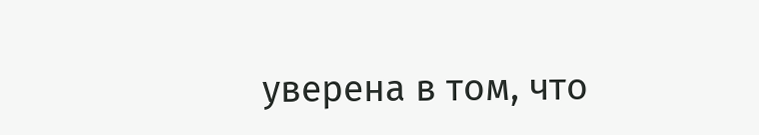уверена в том, что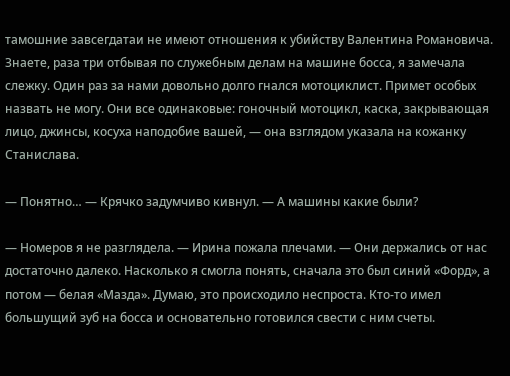тамошние завсегдатаи не имеют отношения к убийству Валентина Романовича. Знаете, раза три отбывая по служебным делам на машине босса, я замечала слежку. Один раз за нами довольно долго гнался мотоциклист. Примет особых назвать не могу. Они все одинаковые: гоночный мотоцикл, каска, закрывающая лицо, джинсы, косуха наподобие вашей, — она взглядом указала на кожанку Станислава.

— Понятно… — Крячко задумчиво кивнул. — А машины какие были?

— Номеров я не разглядела. — Ирина пожала плечами. — Они держались от нас достаточно далеко. Насколько я смогла понять, сначала это был синий «Форд», а потом — белая «Мазда». Думаю, это происходило неспроста. Кто-то имел большущий зуб на босса и основательно готовился свести с ним счеты.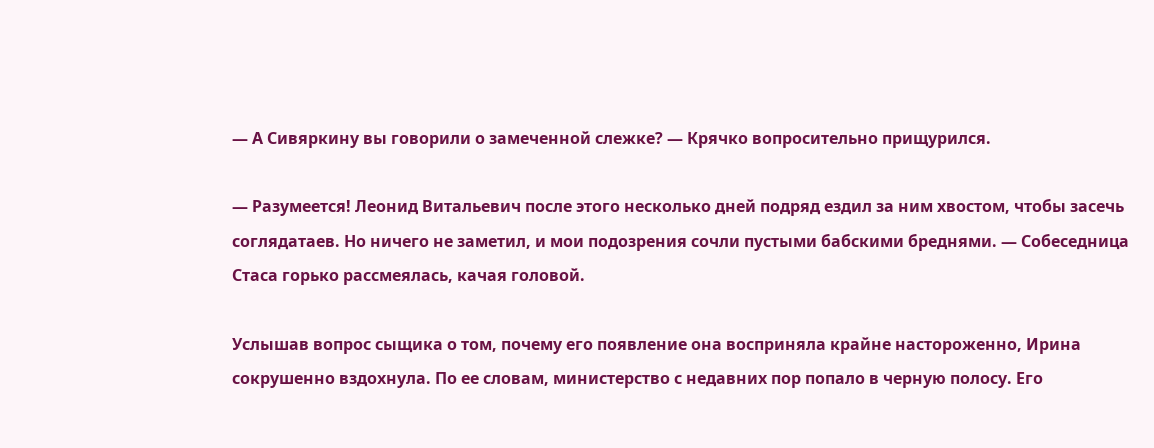— А Сивяркину вы говорили о замеченной слежке? — Крячко вопросительно прищурился.

— Разумеется! Леонид Витальевич после этого несколько дней подряд ездил за ним хвостом, чтобы засечь соглядатаев. Но ничего не заметил, и мои подозрения сочли пустыми бабскими бреднями. — Собеседница Стаса горько рассмеялась, качая головой.

Услышав вопрос сыщика о том, почему его появление она восприняла крайне настороженно, Ирина сокрушенно вздохнула. По ее словам, министерство с недавних пор попало в черную полосу. Его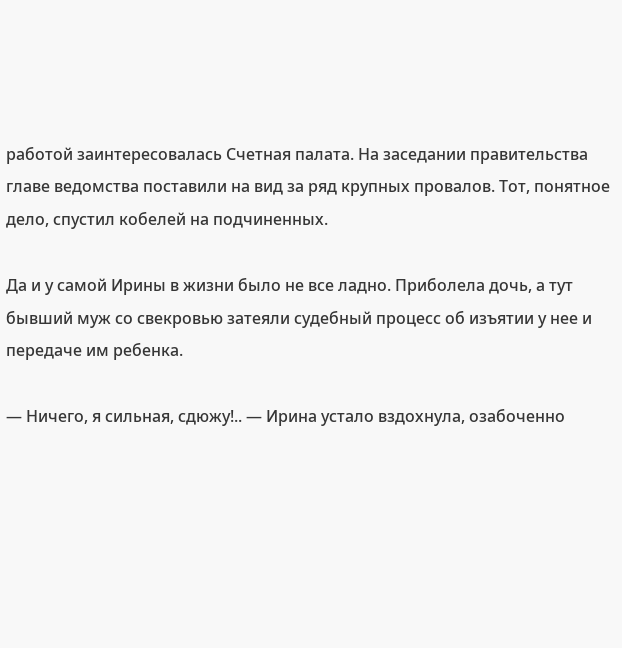работой заинтересовалась Счетная палата. На заседании правительства главе ведомства поставили на вид за ряд крупных провалов. Тот, понятное дело, спустил кобелей на подчиненных.

Да и у самой Ирины в жизни было не все ладно. Приболела дочь, а тут бывший муж со свекровью затеяли судебный процесс об изъятии у нее и передаче им ребенка.

— Ничего, я сильная, сдюжу!.. — Ирина устало вздохнула, озабоченно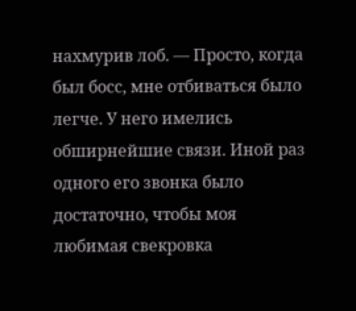нахмурив лоб. — Просто, когда был босс, мне отбиваться было легче. У него имелись обширнейшие связи. Иной раз одного его звонка было достаточно, чтобы моя любимая свекровка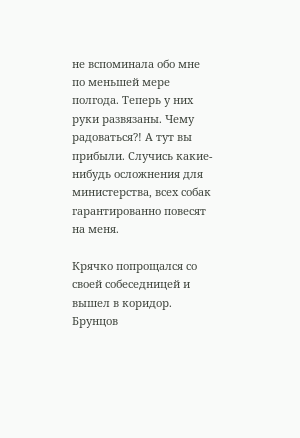не вспоминала обо мне по меньшей мере полгода. Теперь у них руки развязаны. Чему радоваться?! А тут вы прибыли. Случись какие-нибудь осложнения для министерства, всех собак гарантированно повесят на меня.

Крячко попрощался со своей собеседницей и вышел в коридор. Брунцов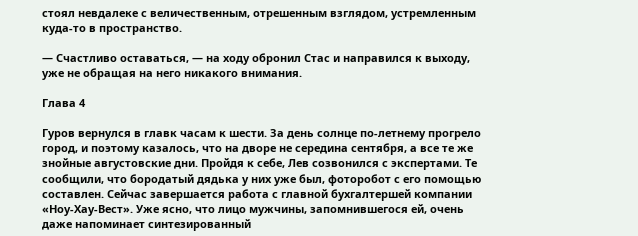стоял невдалеке с величественным, отрешенным взглядом, устремленным куда-то в пространство.

— Счастливо оставаться, — на ходу обронил Стас и направился к выходу, уже не обращая на него никакого внимания.

Глава 4

Гуров вернулся в главк часам к шести. За день солнце по-летнему прогрело город, и поэтому казалось, что на дворе не середина сентября, а все те же знойные августовские дни. Пройдя к себе, Лев созвонился с экспертами. Те сообщили, что бородатый дядька у них уже был, фоторобот с его помощью составлен. Сейчас завершается работа с главной бухгалтершей компании «Ноу-Хау-Вест». Уже ясно, что лицо мужчины, запомнившегося ей, очень даже напоминает синтезированный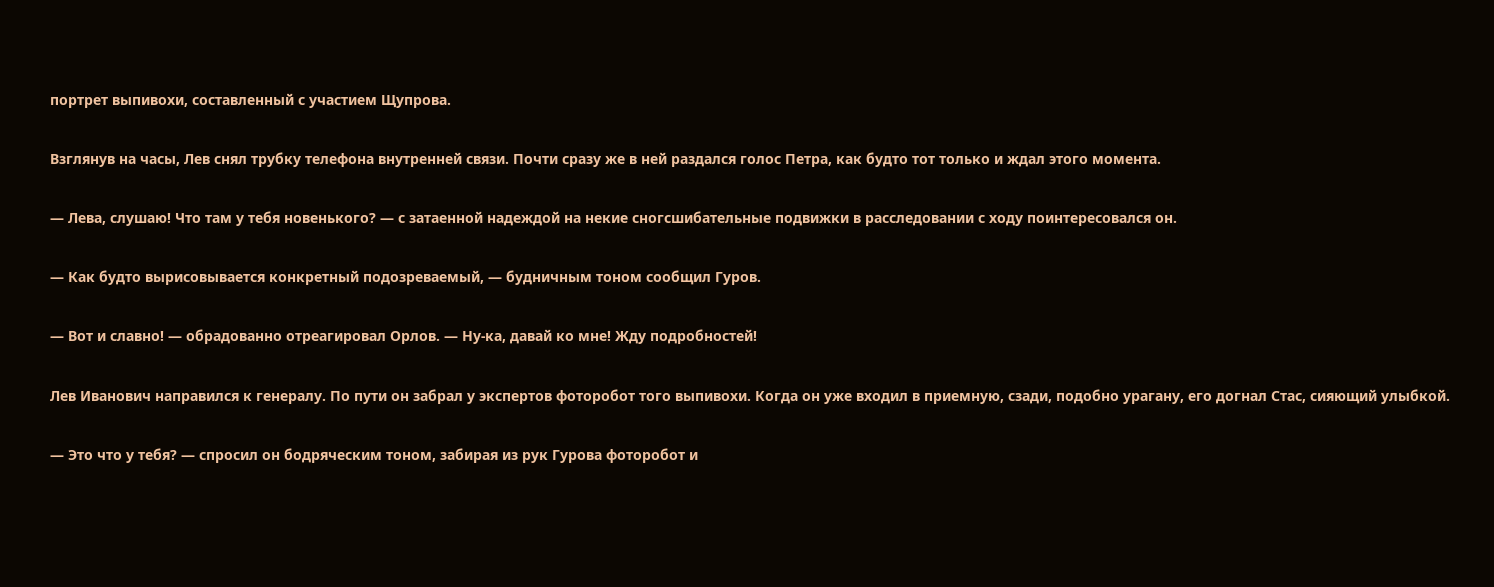портрет выпивохи, составленный с участием Щупрова.

Взглянув на часы, Лев снял трубку телефона внутренней связи. Почти сразу же в ней раздался голос Петра, как будто тот только и ждал этого момента.

— Лева, слушаю! Что там у тебя новенького? — с затаенной надеждой на некие сногсшибательные подвижки в расследовании с ходу поинтересовался он.

— Как будто вырисовывается конкретный подозреваемый, — будничным тоном сообщил Гуров.

— Вот и славно! — обрадованно отреагировал Орлов. — Ну-ка, давай ко мне! Жду подробностей!

Лев Иванович направился к генералу. По пути он забрал у экспертов фоторобот того выпивохи. Когда он уже входил в приемную, сзади, подобно урагану, его догнал Стас, сияющий улыбкой.

— Это что у тебя? — спросил он бодряческим тоном, забирая из рук Гурова фоторобот и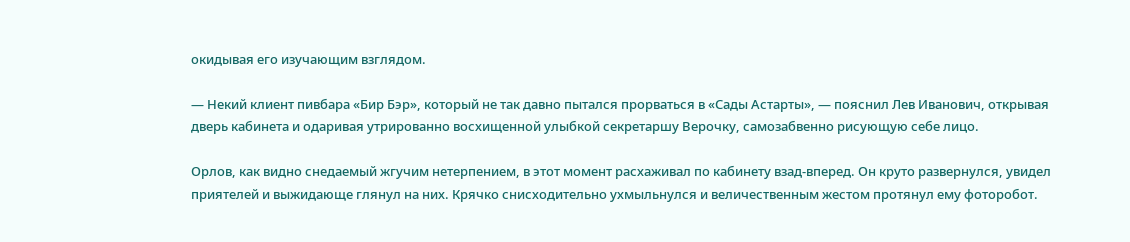окидывая его изучающим взглядом.

— Некий клиент пивбара «Бир Бэр», который не так давно пытался прорваться в «Сады Астарты», — пояснил Лев Иванович, открывая дверь кабинета и одаривая утрированно восхищенной улыбкой секретаршу Верочку, самозабвенно рисующую себе лицо.

Орлов, как видно снедаемый жгучим нетерпением, в этот момент расхаживал по кабинету взад-вперед. Он круто развернулся, увидел приятелей и выжидающе глянул на них. Крячко снисходительно ухмыльнулся и величественным жестом протянул ему фоторобот.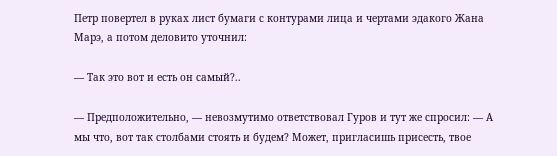Петр повертел в руках лист бумаги с контурами лица и чертами эдакого Жана Марэ, а потом деловито уточнил:

— Так это вот и есть он самый?..

— Предположительно, — невозмутимо ответствовал Гуров и тут же спросил: — А мы что, вот так столбами стоять и будем? Может, пригласишь присесть, твое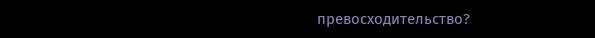превосходительство?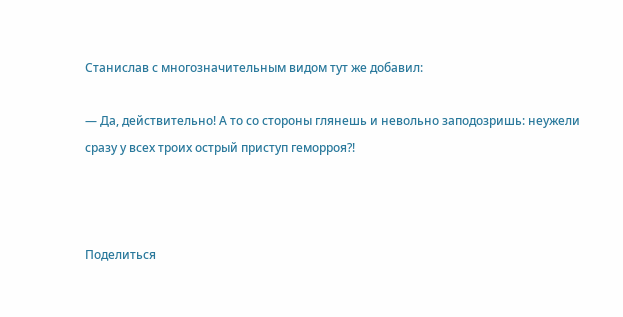Станислав с многозначительным видом тут же добавил:

— Да, действительно! А то со стороны глянешь и невольно заподозришь: неужели сразу у всех троих острый приступ геморроя?!



Поделиться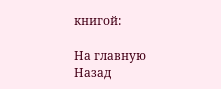книгой:

На главную
Назад